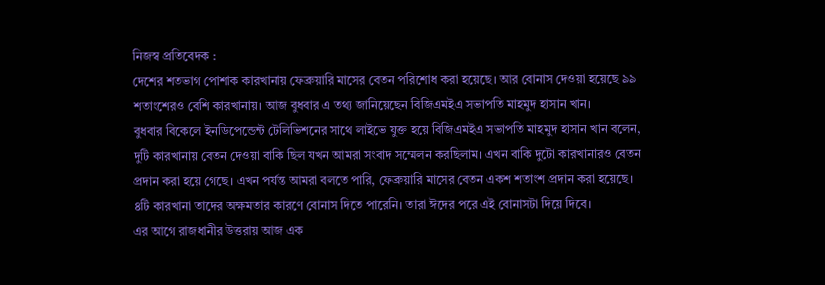নিজস্ব প্রতিবেদক :
দেশের শতভাগ পোশাক কারখানায় ফেব্রুয়ারি মাসের বেতন পরিশোধ করা হয়েছে। আর বোনাস দেওয়া হয়েছে ৯৯ শতাংশেরও বেশি কারখানায়। আজ বুধবার এ তথ্য জানিয়েছেন বিজিএমইএ সভাপতি মাহমুদ হাসান খান।
বুধবার বিকেলে ইনডিপেন্ডেন্ট টেলিভিশনের সাথে লাইভে যুক্ত হয়ে বিজিএমইএ সভাপতি মাহমুদ হাসান খান বলেন, দুটি কারখানায় বেতন দেওয়া বাকি ছিল যখন আমরা সংবাদ সম্মেলন করছিলাম। এখন বাকি দুটো কারখানারও বেতন প্রদান করা হয়ে গেছে। এখন পর্যন্ত আমরা বলতে পারি, ফেব্রুয়ারি মাসের বেতন একশ শতাংশ প্রদান করা হয়েছে। ৪টি কারখানা তাদের অক্ষমতার কারণে বোনাস দিতে পারেনি। তারা ঈদের পরে এই বোনাসটা দিয়ে দিবে।
এর আগে রাজধানীর উত্তরায় আজ এক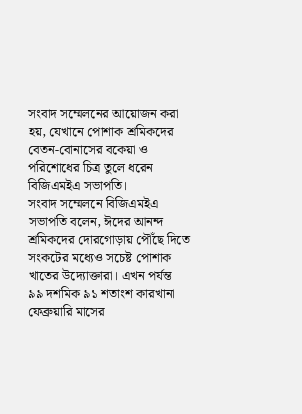সংবাদ সম্মেলনের আয়োজন করা হয়, যেখানে পোশাক শ্রমিকদের বেতন-বোনাসের বকেয়া ও পরিশোধের চিত্র তুলে ধরেন বিজিএমইএ সভাপতি।
সংবাদ সম্মেলনে বিজিএমইএ সভাপতি বলেন, ঈদের আনন্দ শ্রমিকদের দোরগোড়ায় পৌঁছে দিতে সংকটের মধ্যেও সচেষ্ট পোশাক খাতের উদ্যোক্তারা। এখন পর্যন্ত ৯৯ দশমিক ৯১ শতাংশ কারখানা ফেব্রুয়ারি মাসের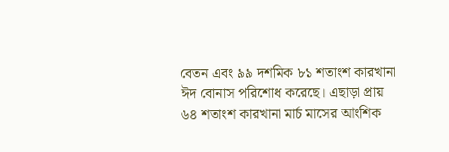বেতন এবং ৯৯ দশমিক ৮১ শতাংশ কারখানা ঈদ বোনাস পরিশোধ করেছে। এছাড়া প্রায় ৬৪ শতাংশ কারখানা মার্চ মাসের আংশিক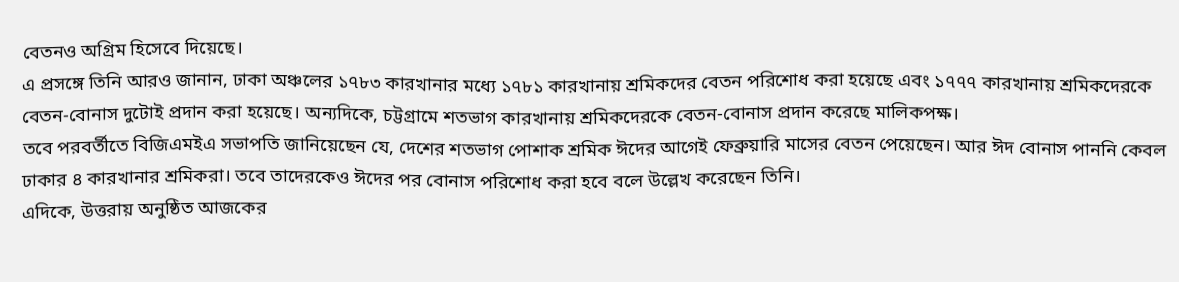বেতনও অগ্রিম হিসেবে দিয়েছে।
এ প্রসঙ্গে তিনি আরও জানান, ঢাকা অঞ্চলের ১৭৮৩ কারখানার মধ্যে ১৭৮১ কারখানায় শ্রমিকদের বেতন পরিশোধ করা হয়েছে এবং ১৭৭৭ কারখানায় শ্রমিকদেরকে বেতন-বোনাস দুটোই প্রদান করা হয়েছে। অন্যদিকে, চট্টগ্রামে শতভাগ কারখানায় শ্রমিকদেরকে বেতন-বোনাস প্রদান করেছে মালিকপক্ষ।
তবে পরবর্তীতে বিজিএমইএ সভাপতি জানিয়েছেন যে, দেশের শতভাগ পোশাক শ্রমিক ঈদের আগেই ফেব্রুয়ারি মাসের বেতন পেয়েছেন। আর ঈদ বোনাস পাননি কেবল ঢাকার ৪ কারখানার শ্রমিকরা। তবে তাদেরকেও ঈদের পর বোনাস পরিশোধ করা হবে বলে উল্লেখ করেছেন তিনি।
এদিকে, উত্তরায় অনুষ্ঠিত আজকের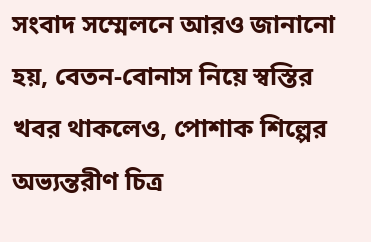সংবাদ সম্মেলনে আরও জানানো হয়, বেতন-বোনাস নিয়ে স্বস্তির খবর থাকলেও, পোশাক শিল্পের অভ্যন্তরীণ চিত্র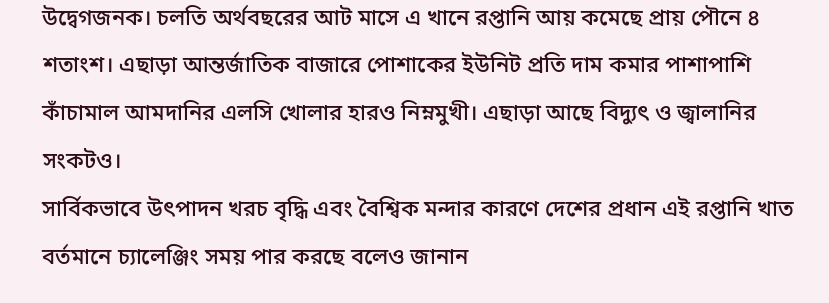উদ্বেগজনক। চলতি অর্থবছরের আট মাসে এ খানে রপ্তানি আয় কমেছে প্রায় পৌনে ৪ শতাংশ। এছাড়া আন্তর্জাতিক বাজারে পোশাকের ইউনিট প্রতি দাম কমার পাশাপাশি কাঁচামাল আমদানির এলসি খোলার হারও নিম্নমুখী। এছাড়া আছে বিদ্যুৎ ও জ্বালানির সংকটও।
সার্বিকভাবে উৎপাদন খরচ বৃদ্ধি এবং বৈশ্বিক মন্দার কারণে দেশের প্রধান এই রপ্তানি খাত বর্তমানে চ্যালেঞ্জিং সময় পার করছে বলেও জানান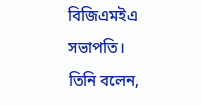বিজিএমইএ সভাপতি।
তিনি বলেন,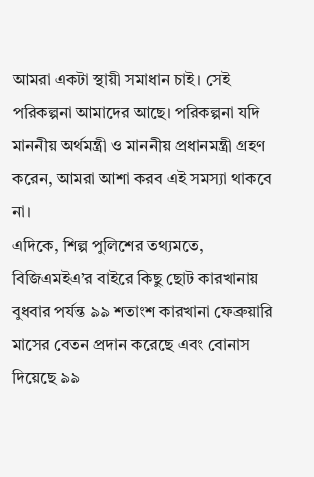আমরা একটা স্থায়ী সমাধান চাই। সেই পরিকল্পনা আমাদের আছে। পরিকল্পনা যদি মাননীয় অর্থমন্ত্রী ও মাননীয় প্রধানমন্ত্রী গ্রহণ করেন, আমরা আশা করব এই সমস্যা থাকবে না।
এদিকে, শিল্প পুলিশের তথ্যমতে, বিজিএমইএ’র বাইরে কিছু ছোট কারখানায় বুধবার পর্যন্ত ৯৯ শতাংশ কারখানা ফেব্রুয়ারি মাসের বেতন প্রদান করেছে এবং বোনাস দিয়েছে ৯৯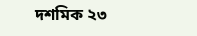দশমিক ২৩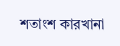শতাংশ কারখানা